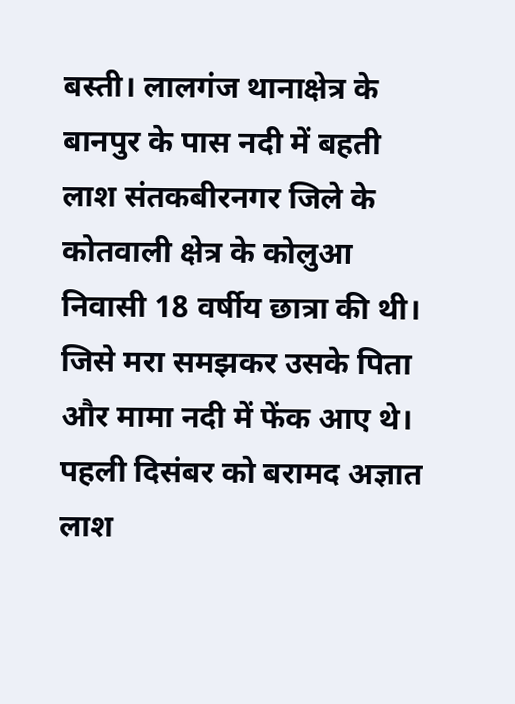बस्ती। लालगंज थानाक्षेत्र के बानपुर के पास नदी में बहती लाश संतकबीरनगर जिले के कोतवाली क्षेत्र के कोलुआ निवासी 18 वर्षीय छात्रा की थी। जिसे मरा समझकर उसके पिता और मामा नदी में फेंक आए थे। पहली दिसंबर को बरामद अज्ञात लाश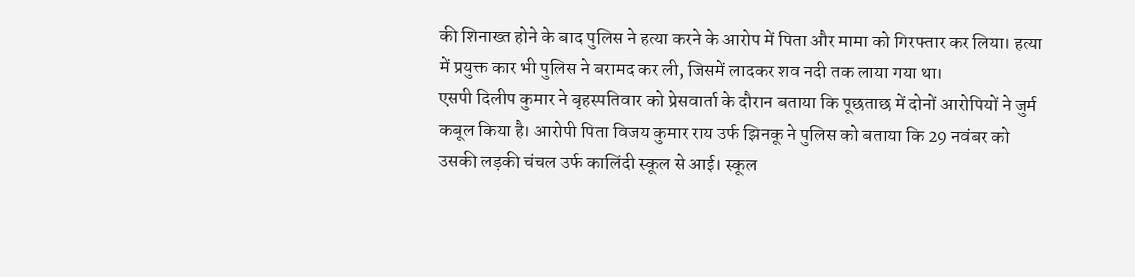की शिनाख्त होने के बाद पुलिस ने हत्या करने के आरोप में पिता और मामा को गिरफ्तार कर लिया। हत्या में प्रयुक्त कार भी पुलिस ने बरामद कर ली, जिसमें लादकर शव नदी तक लाया गया था।
एसपी दिलीप कुमार ने बृहस्पतिवार को प्रेसवार्ता के दौरान बताया कि पूछताछ में दोनों आरोपियों ने जुर्म कबूल किया है। आरोपी पिता विजय कुमार राय उर्फ झिनकू ने पुलिस को बताया कि 29 नवंबर को उसकी लड़की चंचल उर्फ कालिंदी स्कूल से आई। स्कूल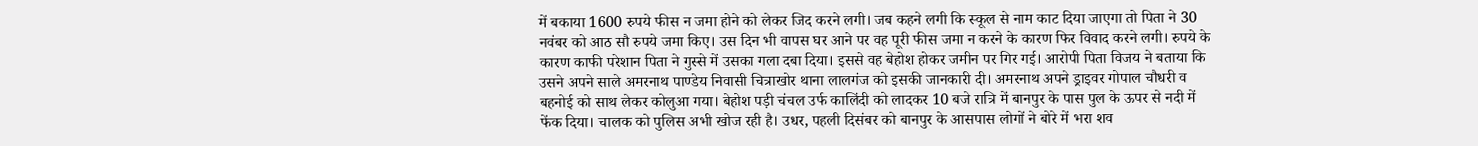में बकाया 1600 रुपये फीस न जमा होने को लेकर जिद करने लगी। जब कहने लगी कि स्कूल से नाम काट दिया जाएगा तो पिता ने 30 नवंबर को आठ सौ रुपये जमा किए। उस दिन भी वापस घर आने पर वह पूरी फीस जमा न करने के कारण फिर विवाद करने लगी। रुपये के कारण काफी परेशान पिता ने गुस्से में उसका गला दबा दिया। इससे वह बेहोश होकर जमीन पर गिर गई। आरोपी पिता विजय ने बताया कि उसने अपने साले अमरनाथ पाण्डेय निवासी चित्राखोर थाना लालगंज को इसकी जानकारी दी। अमरनाथ अपने ड्राइवर गोपाल चौधरी व बहनोई को साथ लेकर कोलुआ गया। बेहोश पड़ी चंचल उर्फ कालिंदी को लादकर 10 बजे रात्रि में बानपुर के पास पुल के ऊपर से नदी में फेंक दिया। चालक को पुलिस अभी खोज रही है। उधर, पहली दिसंबर को बानपुर के आसपास लोगों ने बोरे में भरा शव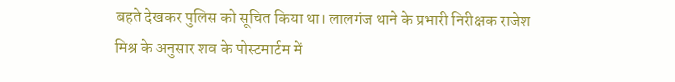बहते देखकर पुलिस को सूचित किया था। लालगंज थाने के प्रभारी निरीक्षक राजेश मिश्र के अनुसार शव के पोस्टमार्टम में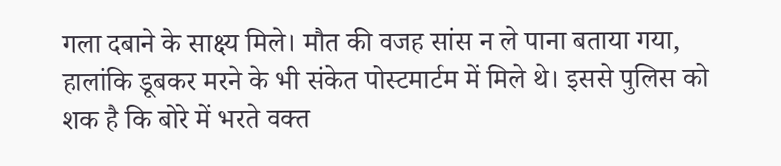गला दबाने के साक्ष्य मिले। मौत की वजह सांस न ले पाना बताया गया, हालांकि डूबकर मरने के भी संकेत पोस्टमार्टम में मिले थे। इससे पुलिस को शक है कि बोरे में भरते वक्त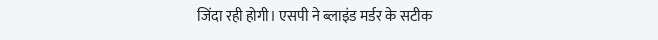जिंदा रही होगी। एसपी ने ब्लाइंड मर्डर के सटीक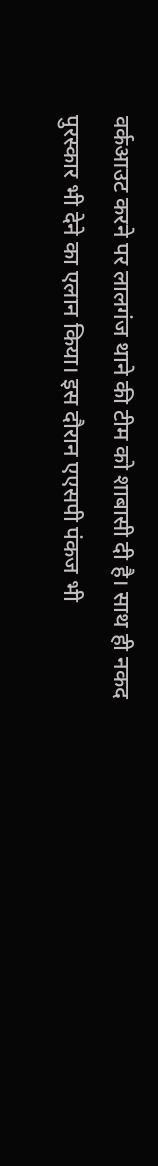वर्कआउट करने पर लालगंज थाने की टीम को शाबासी दी है। साथ ही नकद पुरस्कार भी देने का एलान किया। इस दौरान एएसपी पंकज भी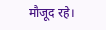मौजूद रहे।